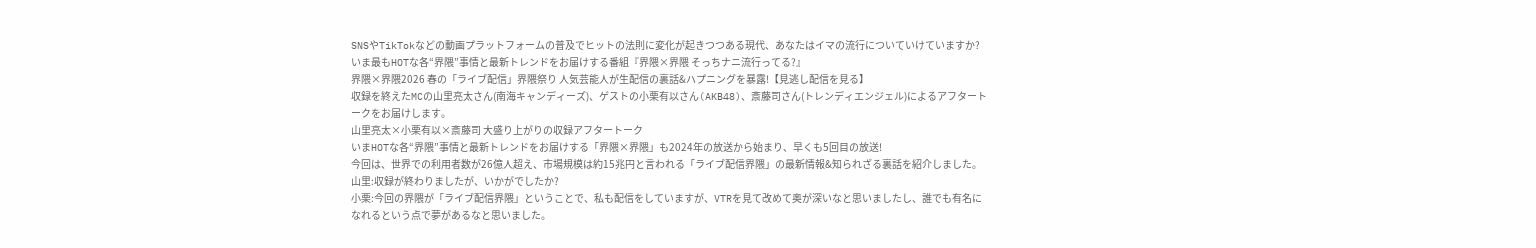SNSやTikTokなどの動画プラットフォームの普及でヒットの法則に変化が起きつつある現代、あなたはイマの流行についていけていますか?
いま最もHOTな各“界隈”事情と最新トレンドをお届けする番組『界隈×界隈 そっちナニ流行ってる?』
界隈×界隈2026 春の「ライブ配信」界隈祭り 人気芸能人が生配信の裏話&ハプニングを暴露!【見逃し配信を見る】
収録を終えたMCの山里亮太さん(南海キャンディーズ)、ゲストの小栗有以さん(AKB48)、斎藤司さん(トレンディエンジェル)によるアフタートークをお届けします。
山里亮太×小栗有以×斎藤司 大盛り上がりの収録アフタートーク
いまHOTな各“界隈”事情と最新トレンドをお届けする「界隈×界隈」も2024年の放送から始まり、早くも5回目の放送!
今回は、世界での利用者数が26億人超え、市場規模は約15兆円と言われる「ライブ配信界隈」の最新情報&知られざる裏話を紹介しました。
山里:収録が終わりましたが、いかがでしたか?
小栗:今回の界隈が「ライブ配信界隈」ということで、私も配信をしていますが、VTRを見て改めて奥が深いなと思いましたし、誰でも有名になれるという点で夢があるなと思いました。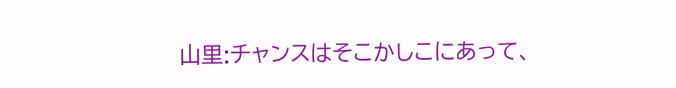山里:チャンスはそこかしこにあって、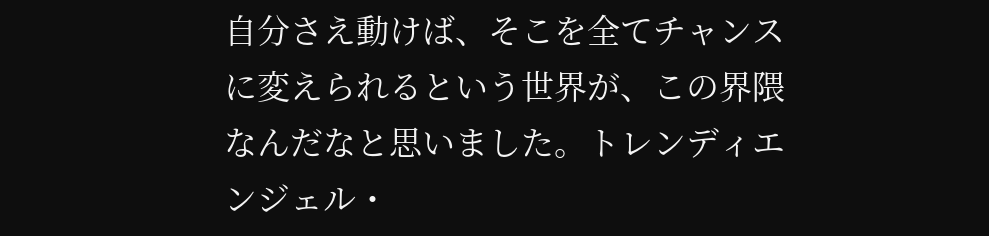自分さえ動けば、そこを全てチャンスに変えられるという世界が、この界隈なんだなと思いました。トレンディエンジェル・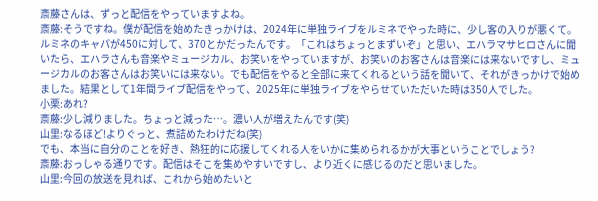斎藤さんは、ずっと配信をやっていますよね。
斎藤:そうですね。僕が配信を始めたきっかけは、2024年に単独ライブをルミネでやった時に、少し客の入りが悪くて。ルミネのキャパが450に対して、370とかだったんです。「これはちょっとまずいぞ」と思い、エハラマサヒロさんに聞いたら、エハラさんも音楽やミュージカル、お笑いをやっていますが、お笑いのお客さんは音楽には来ないですし、ミュージカルのお客さんはお笑いには来ない。でも配信をやると全部に来てくれるという話を聞いて、それがきっかけで始めました。結果として1年間ライブ配信をやって、2025年に単独ライブをやらせていただいた時は350人でした。
小栗:あれ?
斎藤:少し減りました。ちょっと減った…。濃い人が増えたんです(笑)
山里:なるほど!よりぐっと、煮詰めたわけだね(笑)
でも、本当に自分のことを好き、熱狂的に応援してくれる人をいかに集められるかが大事ということでしょう?
斎藤:おっしゃる通りです。配信はそこを集めやすいですし、より近くに感じるのだと思いました。
山里:今回の放送を見れば、これから始めたいと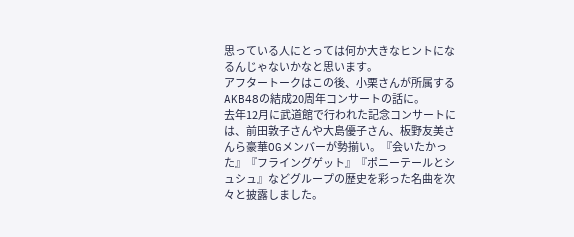思っている人にとっては何か大きなヒントになるんじゃないかなと思います。
アフタートークはこの後、小栗さんが所属するAKB48の結成20周年コンサートの話に。
去年12月に武道館で行われた記念コンサートには、前田敦子さんや大島優子さん、板野友美さんら豪華OGメンバーが勢揃い。『会いたかった』『フライングゲット』『ポニーテールとシュシュ』などグループの歴史を彩った名曲を次々と披露しました。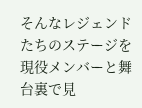そんなレジェンドたちのステージを現役メンバーと舞台裏で見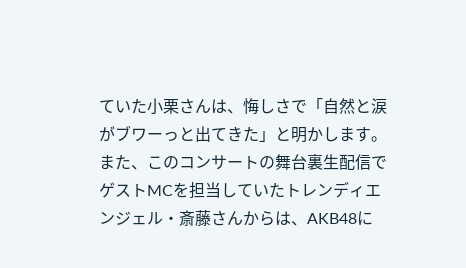ていた小栗さんは、悔しさで「自然と涙がブワーっと出てきた」と明かします。
また、このコンサートの舞台裏生配信でゲストMCを担当していたトレンディエンジェル・斎藤さんからは、AKB48に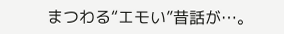まつわる“エモい”昔話が…。